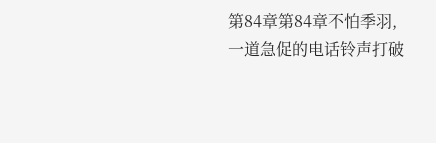第84章第84章不怕季羽,
一道急促的电话铃声打破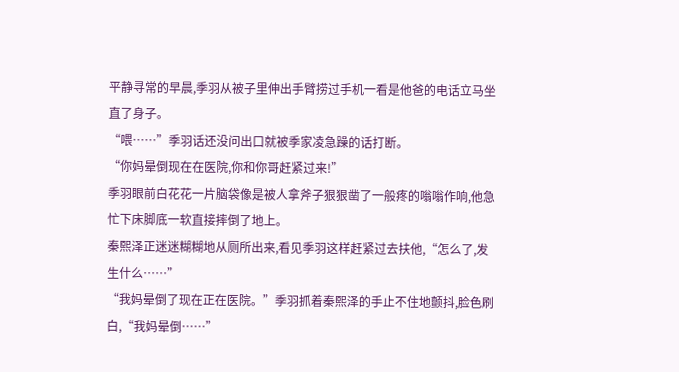平静寻常的早晨,季羽从被子里伸出手臂捞过手机一看是他爸的电话立马坐直了身子。
“喂……”季羽话还没问出口就被季家凌急躁的话打断。
“你妈晕倒现在在医院,你和你哥赶紧过来!”
季羽眼前白花花一片脑袋像是被人拿斧子狠狠凿了一般疼的嗡嗡作响,他急忙下床脚底一软直接摔倒了地上。
秦熙泽正迷迷糊糊地从厕所出来,看见季羽这样赶紧过去扶他,“怎么了,发生什么……”
“我妈晕倒了现在正在医院。”季羽抓着秦熙泽的手止不住地颤抖,脸色刷白,“我妈晕倒……”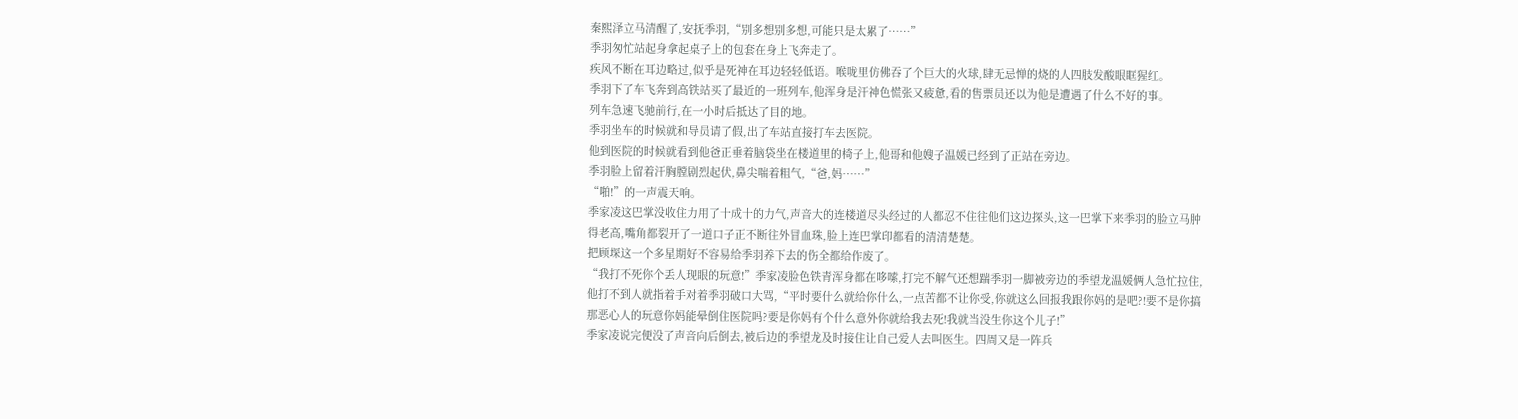秦熙泽立马清醒了,安抚季羽,“别多想别多想,可能只是太累了……”
季羽匆忙站起身拿起桌子上的包套在身上飞奔走了。
疾风不断在耳边略过,似乎是死神在耳边轻轻低语。喉咙里仿佛吞了个巨大的火球,肆无忌惮的烧的人四肢发酸眼眶猩红。
季羽下了车飞奔到高铁站买了最近的一班列车,他浑身是汗神色慌张又疲惫,看的售票员还以为他是遭遇了什么不好的事。
列车急速飞驰前行,在一小时后抵达了目的地。
季羽坐车的时候就和导员请了假,出了车站直接打车去医院。
他到医院的时候就看到他爸正垂着脑袋坐在楼道里的椅子上,他哥和他嫂子温媛已经到了正站在旁边。
季羽脸上留着汗胸膛剧烈起伏,鼻尖喘着粗气,“爸,妈……”
“啪!”的一声震天响。
季家凌这巴掌没收住力用了十成十的力气,声音大的连楼道尽头经过的人都忍不住往他们这边探头,这一巴掌下来季羽的脸立马肿得老高,嘴角都裂开了一道口子正不断往外冒血珠,脸上连巴掌印都看的清清楚楚。
把顾堔这一个多星期好不容易给季羽养下去的伤全都给作废了。
“我打不死你个丢人现眼的玩意!”季家凌脸色铁青浑身都在哆嗦,打完不解气还想踹季羽一脚被旁边的季望龙温媛俩人急忙拉住,他打不到人就指着手对着季羽破口大骂,“平时要什么就给你什么,一点苦都不让你受,你就这么回报我跟你妈的是吧?!要不是你搞那恶心人的玩意你妈能晕倒住医院吗?要是你妈有个什么意外你就给我去死!我就当没生你这个儿子!”
季家凌说完便没了声音向后倒去,被后边的季望龙及时接住让自己爱人去叫医生。四周又是一阵兵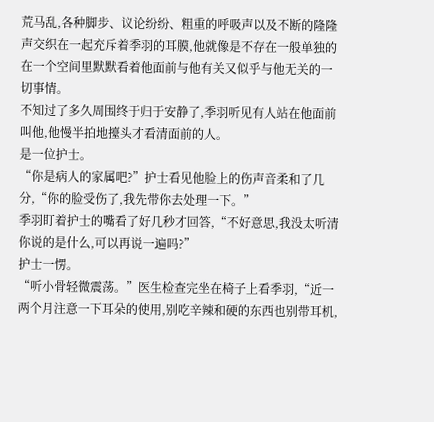荒马乱,各种脚步、议论纷纷、粗重的呼吸声以及不断的隆隆声交织在一起充斥着季羽的耳膜,他就像是不存在一般单独的在一个空间里默默看着他面前与他有关又似乎与他无关的一切事情。
不知过了多久周围终于归于安静了,季羽听见有人站在他面前叫他,他慢半拍地擡头才看清面前的人。
是一位护士。
“你是病人的家属吧?”护士看见他脸上的伤声音柔和了几分,“你的脸受伤了,我先带你去处理一下。”
季羽盯着护士的嘴看了好几秒才回答,“不好意思,我没太听清你说的是什么,可以再说一遍吗?”
护士一愣。
“听小骨轻微震荡。”医生检查完坐在椅子上看季羽,“近一两个月注意一下耳朵的使用,别吃辛辣和硬的东西也别带耳机,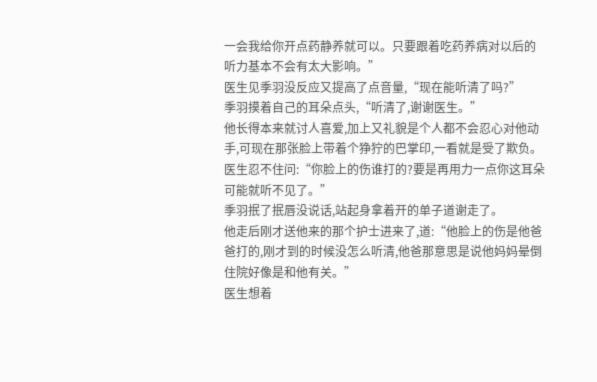一会我给你开点药静养就可以。只要跟着吃药养病对以后的听力基本不会有太大影响。”
医生见季羽没反应又提高了点音量,“现在能听清了吗?”
季羽摸着自己的耳朵点头,“听清了,谢谢医生。”
他长得本来就讨人喜爱,加上又礼貌是个人都不会忍心对他动手,可现在那张脸上带着个狰狞的巴掌印,一看就是受了欺负。
医生忍不住问:“你脸上的伤谁打的?要是再用力一点你这耳朵可能就听不见了。”
季羽抿了抿唇没说话,站起身拿着开的单子道谢走了。
他走后刚才送他来的那个护士进来了,道:“他脸上的伤是他爸爸打的,刚才到的时候没怎么听清,他爸那意思是说他妈妈晕倒住院好像是和他有关。”
医生想着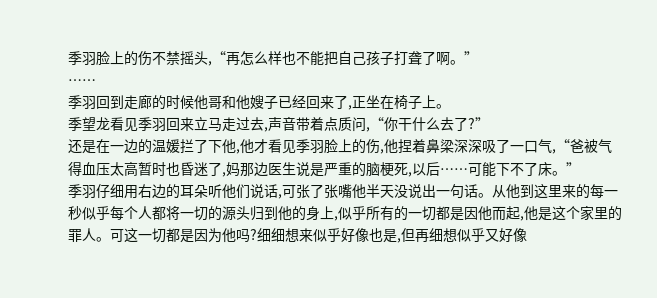季羽脸上的伤不禁摇头,“再怎么样也不能把自己孩子打聋了啊。”
……
季羽回到走廊的时候他哥和他嫂子已经回来了,正坐在椅子上。
季望龙看见季羽回来立马走过去,声音带着点质问,“你干什么去了?”
还是在一边的温媛拦了下他,他才看见季羽脸上的伤,他捏着鼻梁深深吸了一口气,“爸被气得血压太高暂时也昏迷了,妈那边医生说是严重的脑梗死,以后……可能下不了床。”
季羽仔细用右边的耳朵听他们说话,可张了张嘴他半天没说出一句话。从他到这里来的每一秒似乎每个人都将一切的源头归到他的身上,似乎所有的一切都是因他而起,他是这个家里的罪人。可这一切都是因为他吗?细细想来似乎好像也是,但再细想似乎又好像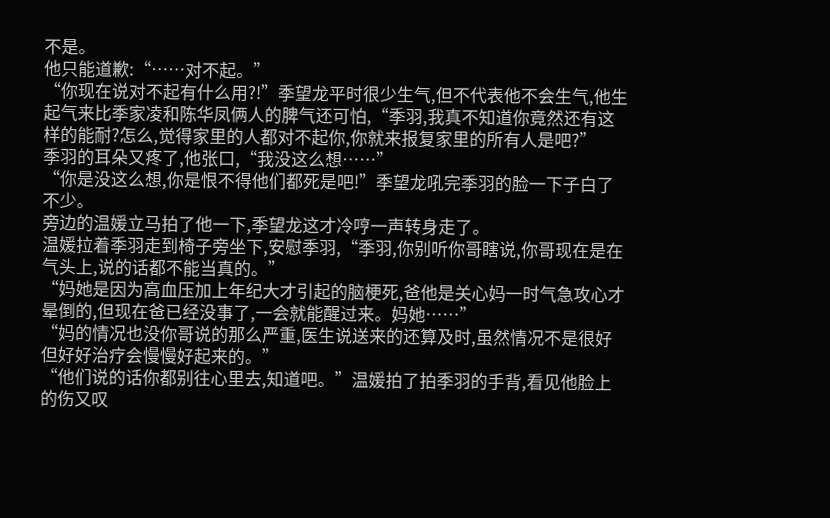不是。
他只能道歉:“……对不起。”
“你现在说对不起有什么用?!”季望龙平时很少生气,但不代表他不会生气,他生起气来比季家凌和陈华凤俩人的脾气还可怕,“季羽,我真不知道你竟然还有这样的能耐?怎么,觉得家里的人都对不起你,你就来报复家里的所有人是吧?”
季羽的耳朵又疼了,他张口,“我没这么想……”
“你是没这么想,你是恨不得他们都死是吧!”季望龙吼完季羽的脸一下子白了不少。
旁边的温媛立马拍了他一下,季望龙这才冷哼一声转身走了。
温媛拉着季羽走到椅子旁坐下,安慰季羽,“季羽,你别听你哥瞎说,你哥现在是在气头上,说的话都不能当真的。”
“妈她是因为高血压加上年纪大才引起的脑梗死,爸他是关心妈一时气急攻心才晕倒的,但现在爸已经没事了,一会就能醒过来。妈她……”
“妈的情况也没你哥说的那么严重,医生说送来的还算及时,虽然情况不是很好但好好治疗会慢慢好起来的。”
“他们说的话你都别往心里去,知道吧。”温媛拍了拍季羽的手背,看见他脸上的伤又叹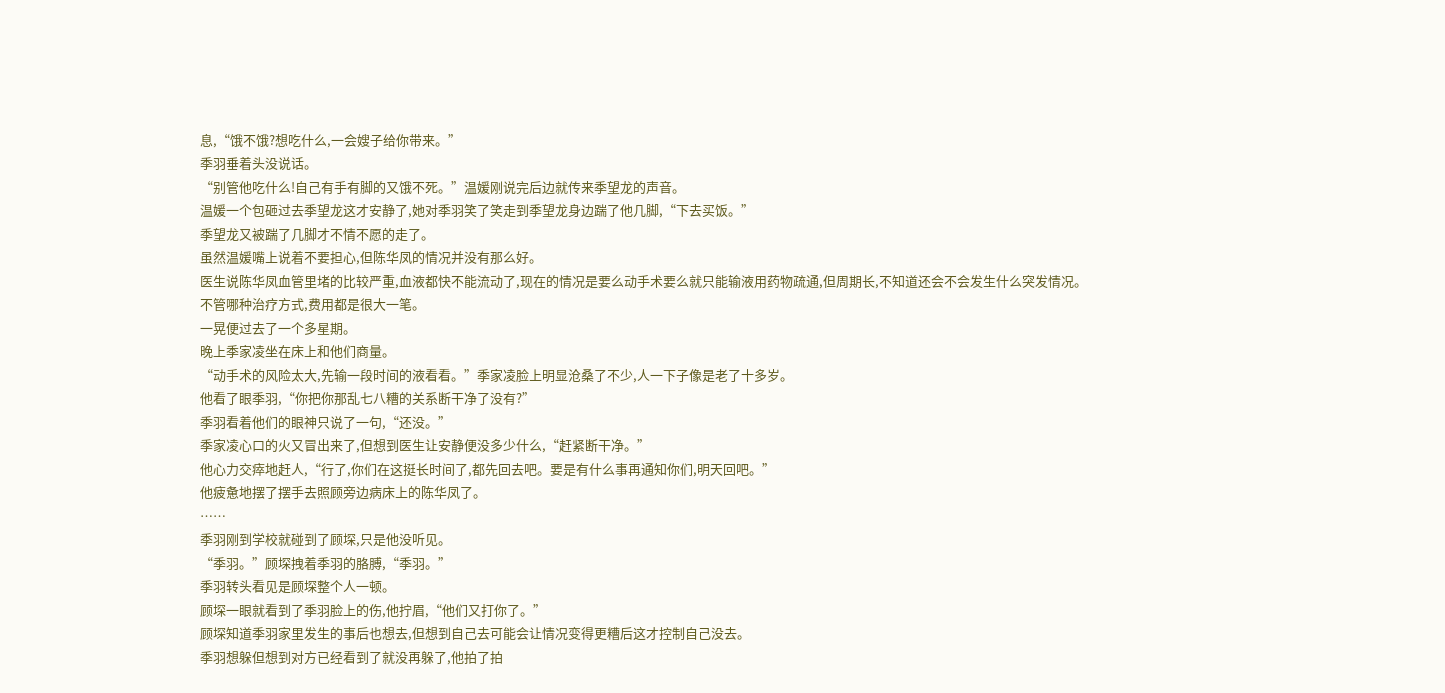息,“饿不饿?想吃什么,一会嫂子给你带来。”
季羽垂着头没说话。
“别管他吃什么!自己有手有脚的又饿不死。”温媛刚说完后边就传来季望龙的声音。
温媛一个包砸过去季望龙这才安静了,她对季羽笑了笑走到季望龙身边踹了他几脚,“下去买饭。”
季望龙又被踹了几脚才不情不愿的走了。
虽然温媛嘴上说着不要担心,但陈华凤的情况并没有那么好。
医生说陈华凤血管里堵的比较严重,血液都快不能流动了,现在的情况是要么动手术要么就只能输液用药物疏通,但周期长,不知道还会不会发生什么突发情况。
不管哪种治疗方式,费用都是很大一笔。
一晃便过去了一个多星期。
晚上季家凌坐在床上和他们商量。
“动手术的风险太大,先输一段时间的液看看。”季家凌脸上明显沧桑了不少,人一下子像是老了十多岁。
他看了眼季羽,“你把你那乱七八糟的关系断干净了没有?”
季羽看着他们的眼神只说了一句,“还没。”
季家凌心口的火又冒出来了,但想到医生让安静便没多少什么,“赶紧断干净。”
他心力交瘁地赶人,“行了,你们在这挺长时间了,都先回去吧。要是有什么事再通知你们,明天回吧。”
他疲惫地摆了摆手去照顾旁边病床上的陈华凤了。
……
季羽刚到学校就碰到了顾堔,只是他没听见。
“季羽。”顾堔拽着季羽的胳膊,“季羽。”
季羽转头看见是顾堔整个人一顿。
顾堔一眼就看到了季羽脸上的伤,他拧眉,“他们又打你了。”
顾堔知道季羽家里发生的事后也想去,但想到自己去可能会让情况变得更糟后这才控制自己没去。
季羽想躲但想到对方已经看到了就没再躲了,他拍了拍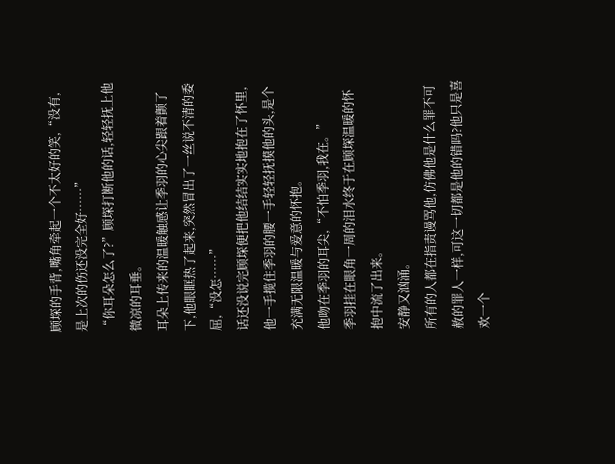顾堔的手背,嘴角牵起一个不太好的笑,“没有,是上次的伤还没完全好……”
“你耳朵怎么了?”顾堔打断他的话,轻轻抚上他微凉的耳垂。
耳朵上传来的温暖触感让季羽的心尖跟着颤了下,他眼眶热了起来,突然冒出了一丝说不清的委屈,“没怎……”
话还没说完顾堔便把他结结实实地抱在了怀里,他一手揽住季羽的腰一手轻轻抚摸他的头,是个充满无限温暖与爱意的怀抱。
他吻在季羽的耳尖,“不怕季羽,我在。”
季羽挂在眼角一周的泪水终于在顾堔温暖的怀抱中流了出来。
安静又汹涌。
所有的人都在指责谩骂他,仿佛他是什么罪不可赦的罪人一样,可这一切都是他的错吗?他只是喜欢一个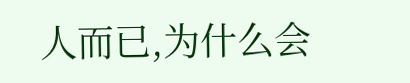人而已,为什么会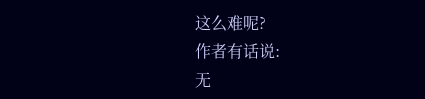这么难呢?
作者有话说:
无